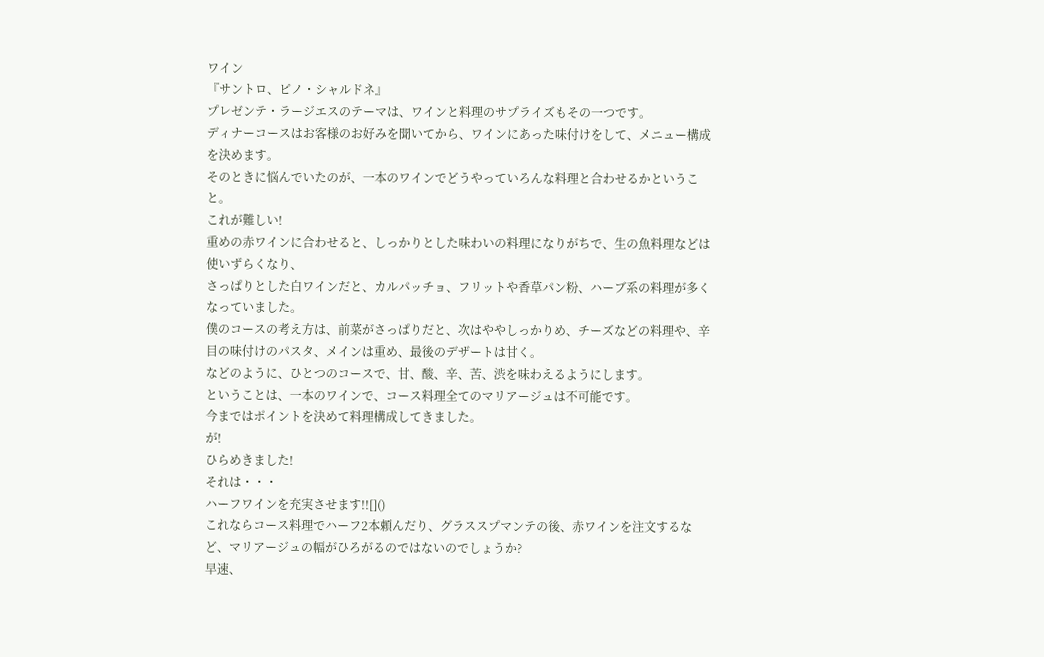ワイン
『サントロ、ピノ・シャルドネ』
プレゼンテ・ラージエスのテーマは、ワインと料理のサプライズもその一つです。
ディナーコースはお客様のお好みを聞いてから、ワインにあった味付けをして、メニュー構成を決めます。
そのときに悩んでいたのが、一本のワインでどうやっていろんな料理と合わせるかということ。
これが難しい!
重めの赤ワインに合わせると、しっかりとした味わいの料理になりがちで、生の魚料理などは使いずらくなり、
さっぱりとした白ワインだと、カルパッチョ、フリットや香草パン粉、ハーブ系の料理が多くなっていました。
僕のコースの考え方は、前菜がさっぱりだと、次はややしっかりめ、チーズなどの料理や、辛目の味付けのパスタ、メインは重め、最後のデザートは甘く。
などのように、ひとつのコースで、甘、酸、辛、苦、渋を味わえるようにします。
ということは、一本のワインで、コース料理全てのマリアージュは不可能です。
今まではポイントを決めて料理構成してきました。
が!
ひらめきました!
それは・・・
ハーフワインを充実させます!![]()
これならコース料理でハーフ2本頼んだり、グラススプマンテの後、赤ワインを注文するなど、マリアージュの幅がひろがるのではないのでしょうか?
早速、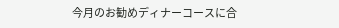今月のお勧めディナーコースに合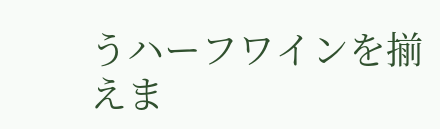うハーフワインを揃えま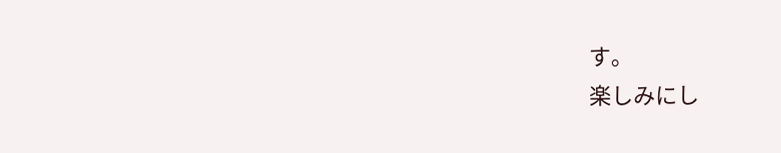す。
楽しみにし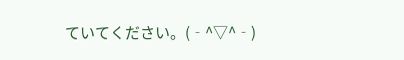ていてください。(‐^▽^‐)